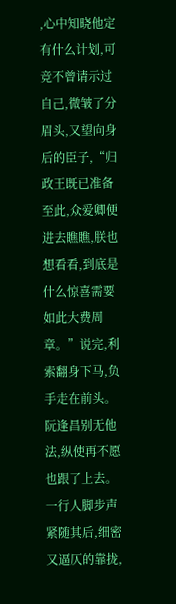,心中知晓他定有什么计划,可竞不曾请示过自己,微皱了分眉头,又望向身后的臣子,“归政王既已准备至此,众爱卿便进去瞧瞧,朕也想看看,到底是什么惊喜需要如此大费周章。”说完,利索翻身下马,负手走在前头。阮逢昌别无他法,纵使再不愿也跟了上去。
一行人脚步声紧随其后,细密又逼仄的靠拢,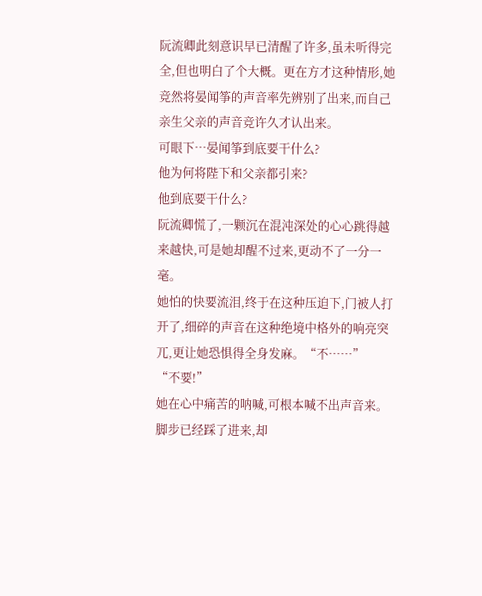阮流卿此刻意识早已清醒了许多,虽未听得完全,但也明白了个大概。更在方才这种情形,她竞然将晏闻筝的声音率先辨别了出来,而自己亲生父亲的声音竞许久才认出来。
可眼下…晏闻筝到底要干什么?
他为何将陛下和父亲都引来?
他到底要干什么?
阮流卿慌了,一颗沉在混沌深处的心心跳得越来越快,可是她却醒不过来,更动不了一分一毫。
她怕的快要流泪,终于在这种压迫下,门被人打开了,细碎的声音在这种绝境中格外的响亮突兀,更让她恐惧得全身发麻。“不……”
“不要!”
她在心中痛苦的呐喊,可根本喊不出声音来。脚步已经踩了进来,却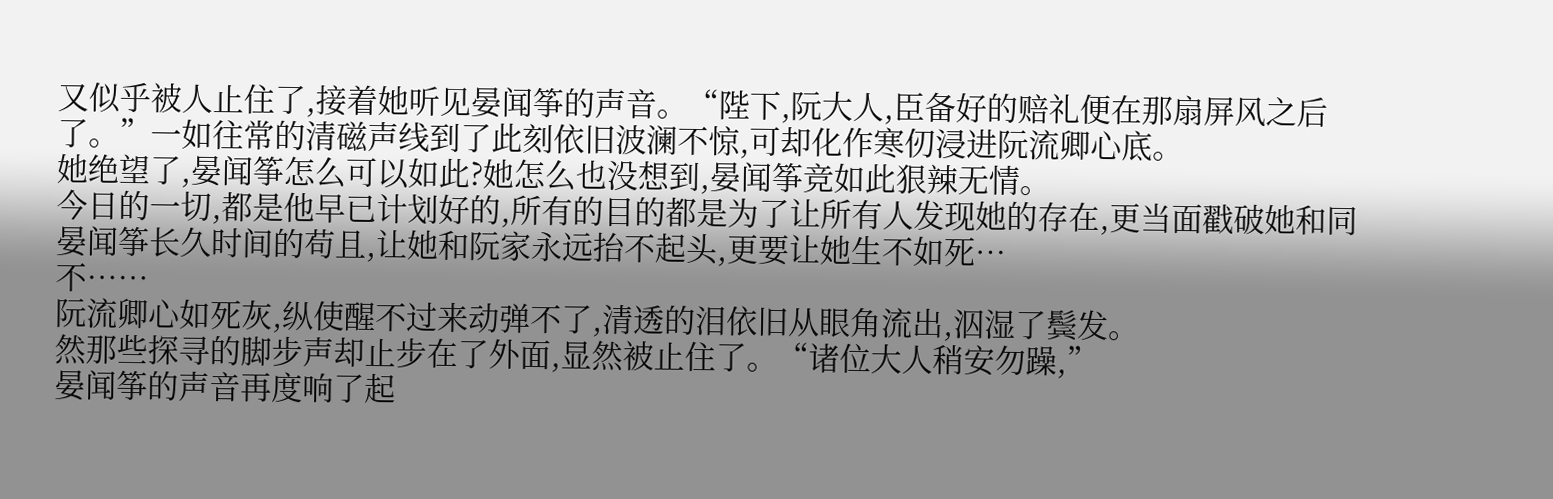又似乎被人止住了,接着她听见晏闻筝的声音。“陛下,阮大人,臣备好的赔礼便在那扇屏风之后了。”一如往常的清磁声线到了此刻依旧波澜不惊,可却化作寒仞浸进阮流卿心底。
她绝望了,晏闻筝怎么可以如此?她怎么也没想到,晏闻筝竞如此狠辣无情。
今日的一切,都是他早已计划好的,所有的目的都是为了让所有人发现她的存在,更当面戳破她和同晏闻筝长久时间的苟且,让她和阮家永远抬不起头,更要让她生不如死…
不……
阮流卿心如死灰,纵使醒不过来动弹不了,清透的泪依旧从眼角流出,泅湿了鬓发。
然那些探寻的脚步声却止步在了外面,显然被止住了。“诸位大人稍安勿躁,”
晏闻筝的声音再度响了起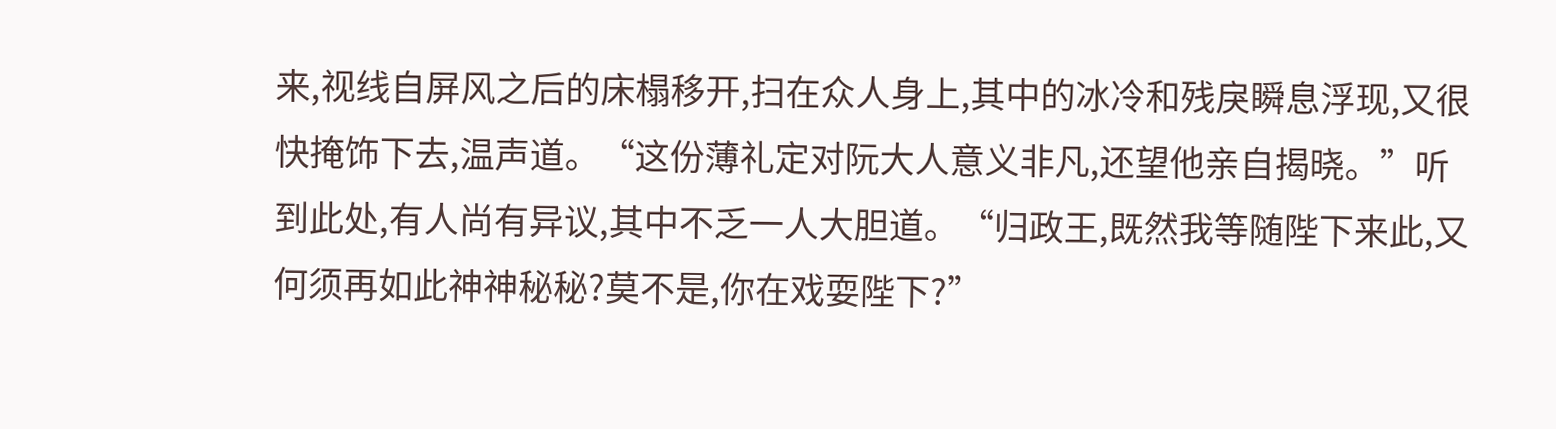来,视线自屏风之后的床榻移开,扫在众人身上,其中的冰冷和残戾瞬息浮现,又很快掩饰下去,温声道。“这份薄礼定对阮大人意义非凡,还望他亲自揭晓。”听到此处,有人尚有异议,其中不乏一人大胆道。“归政王,既然我等随陛下来此,又何须再如此神神秘秘?莫不是,你在戏耍陛下?”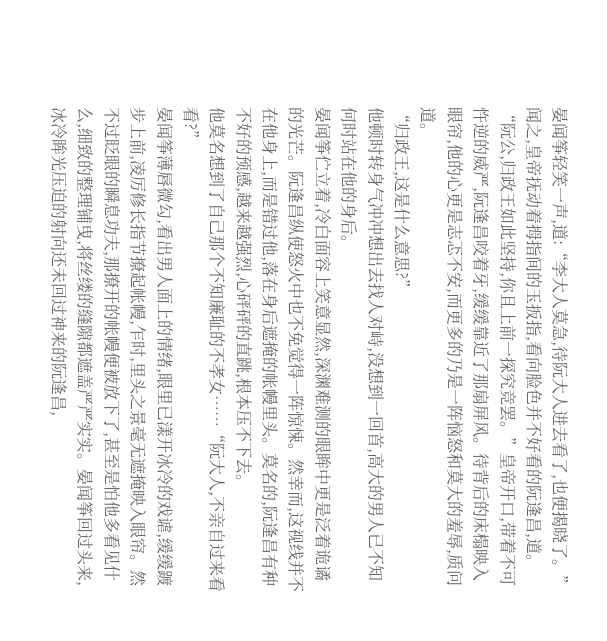晏闻筝轻笑一声,道:“李大人莫急,待阮大人进去看了,也便揭晓了。”闻之,皇帝抚动着拇指间的玉扳指,看向脸色并不好看的阮逢昌,道。“阮公,归政王如此坚持,你且上前一探究竞罢。”皇帝开口,带着不可忤逆的威严,阮逢昌咬着牙,缓缓靠近了那扇屏风。待背后的床榻映入眼帘,他的心更是志忑不安,而更多的乃是一阵恼怒和莫大的羞辱,质问道。
“归政王,这是什么意思?”
他顿时转身气冲冲想出去找人对峙,没想到一回首,高大的男人已不知何时站在他的身后。
晏闻筝伫立着,冷白面容上笑意显然,深渊难测的眼眸中更是泛着诡谲的光芒。阮逢昌纵使怒火中也不免觉得一阵惊悚。然幸而,这视线并不在他身上,而是错过他,落在身后遮掩的帐幔里头。莫名的,阮逢昌有种不好的预感,越来越强烈,心砰砰的直跳,根本压不下去。
他莫名想到了自己那个不知廉耻的不孝女……“阮大人,不亲自过来看看?”
晏闻筝薄唇微勾,看出男人面上的情绪,眼里已漾开冰冷的戏谑,缓缓踱步上前,凌厉修长指节撩起帐幔,乍时,里头之景毫无遮掩映入眼帘。然不过眨眼的瞬息功夫,那撩开的帐幔便被放下了,甚至是怕他多看见什么,细致的整理铺曳,将丝缕的缝隙都遮盖严严实实。晏闻筝回过头来,冰冷眸光压迫的射向还未回过神来的阮逢昌,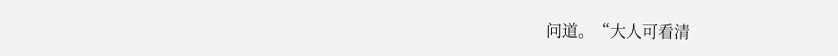问道。“大人可看清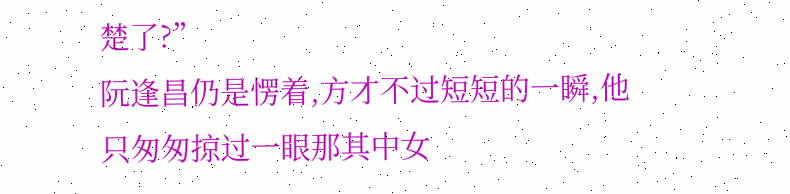楚了?”
阮逢昌仍是愣着,方才不过短短的一瞬,他只匆匆掠过一眼那其中女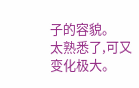子的容貌。
太熟悉了,可又变化极大。